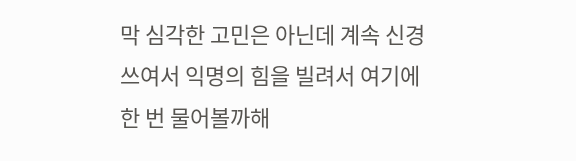막 심각한 고민은 아닌데 계속 신경 쓰여서 익명의 힘을 빌려서 여기에 한 번 물어볼까해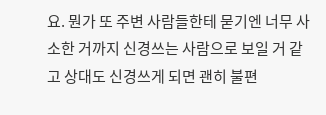요. 뭔가 또 주변 사람들한테 묻기엔 너무 사소한 거까지 신경쓰는 사람으로 보일 거 같고 상대도 신경쓰게 되면 괜히 불편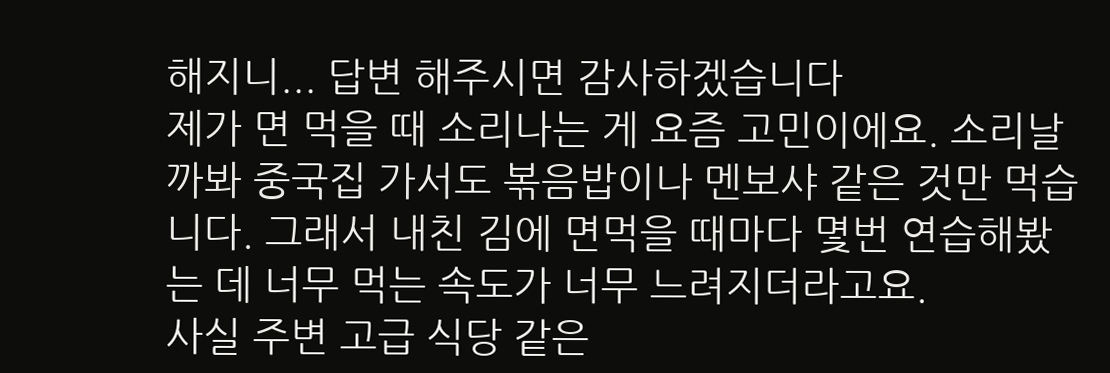해지니... 답변 해주시면 감사하겠습니다
제가 면 먹을 때 소리나는 게 요즘 고민이에요. 소리날까봐 중국집 가서도 볶음밥이나 멘보샤 같은 것만 먹습니다. 그래서 내친 김에 면먹을 때마다 몇번 연습해봤는 데 너무 먹는 속도가 너무 느려지더라고요.
사실 주변 고급 식당 같은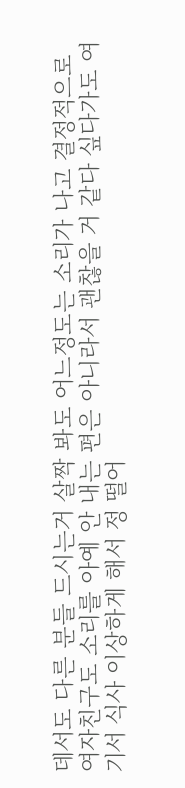데서도 다른 분들 드시는거 살짝 봐도 어느정도는 소리가 나고 결정적으로 여자친구도 소리를 아예 안 내는 편은 아니라서 괜찮을 거 같다 싶다가도 여기서 식사 이상하게 해서 정 떨어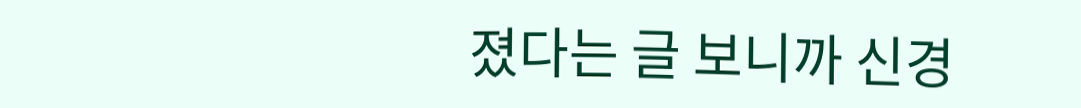졌다는 글 보니까 신경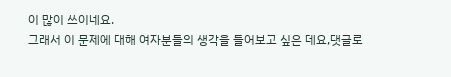이 많이 쓰이네요.
그래서 이 문제에 대해 여자분들의 생각을 들어보고 싶은 데요,댓글로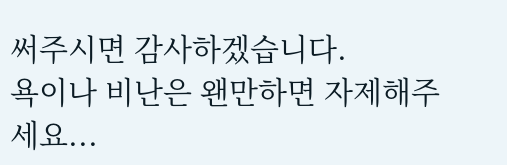써주시면 감사하겠습니다.
욕이나 비난은 왠만하면 자제해주세요...